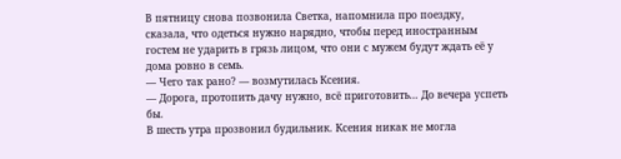В пятницу снова позвонила Светка, напомнила про поездку, сказала, что одеться нужно нарядно, чтобы перед иностранным гостем не ударить в грязь лицом, что они с мужем будут ждать её у дома ровно в семь.
— Чего так рано? — возмутилась Ксения.
— Дорога, протопить дачу нужно, всё приготовить… До вечера успеть бы.
В шесть утра прозвонил будильник. Ксения никак не могла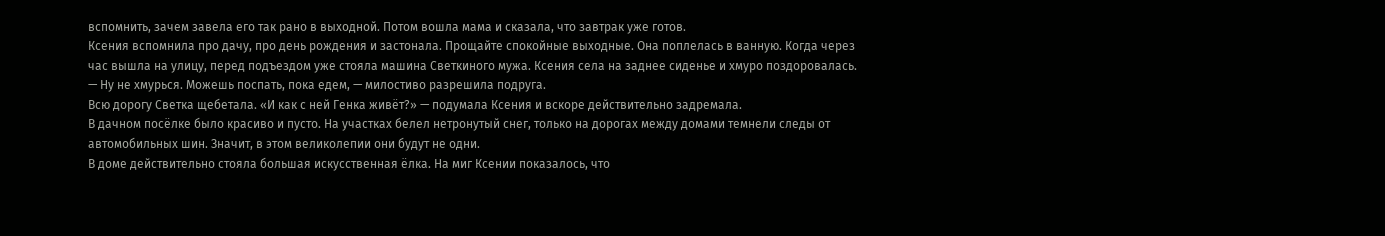вспомнить, зачем завела его так рано в выходной. Потом вошла мама и сказала, что завтрак уже готов.
Ксения вспомнила про дачу, про день рождения и застонала. Прощайте спокойные выходные. Она поплелась в ванную. Когда через час вышла на улицу, перед подъездом уже стояла машина Светкиного мужа. Ксения села на заднее сиденье и хмуро поздоровалась.
— Ну не хмурься. Можешь поспать, пока едем, — милостиво разрешила подруга.
Всю дорогу Светка щебетала. «И как с ней Генка живёт?» — подумала Ксения и вскоре действительно задремала.
В дачном посёлке было красиво и пусто. На участках белел нетронутый снег, только на дорогах между домами темнели следы от автомобильных шин. Значит, в этом великолепии они будут не одни.
В доме действительно стояла большая искусственная ёлка. На миг Ксении показалось, что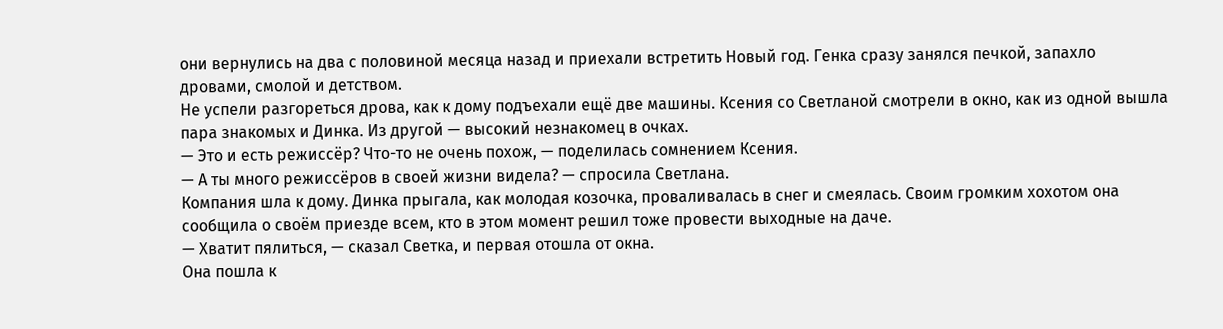они вернулись на два с половиной месяца назад и приехали встретить Новый год. Генка сразу занялся печкой, запахло дровами, смолой и детством.
Не успели разгореться дрова, как к дому подъехали ещё две машины. Ксения со Светланой смотрели в окно, как из одной вышла пара знакомых и Динка. Из другой — высокий незнакомец в очках.
— Это и есть режиссёр? Что-то не очень похож, — поделилась сомнением Ксения.
— А ты много режиссёров в своей жизни видела? — спросила Светлана.
Компания шла к дому. Динка прыгала, как молодая козочка, проваливалась в снег и смеялась. Своим громким хохотом она сообщила о своём приезде всем, кто в этом момент решил тоже провести выходные на даче.
— Хватит пялиться, — сказал Светка, и первая отошла от окна.
Она пошла к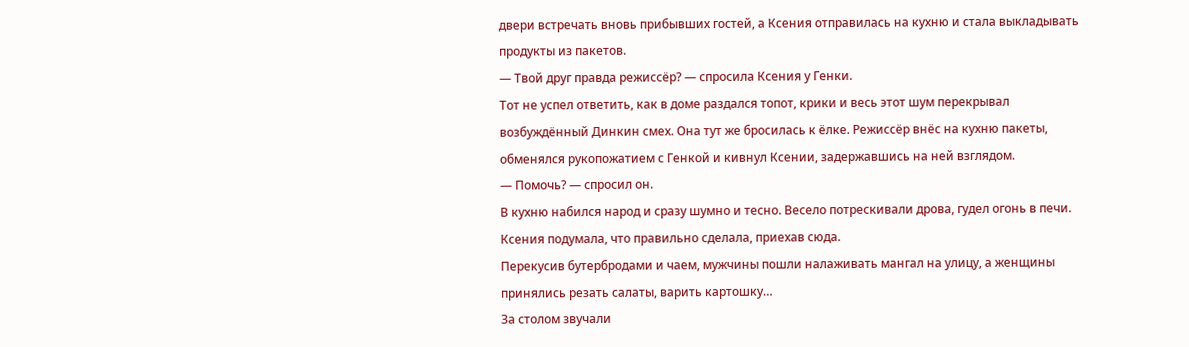двери встречать вновь прибывших гостей, а Ксения отправилась на кухню и стала выкладывать продукты из пакетов.
— Твой друг правда режиссёр? — спросила Ксения у Генки.
Тот не успел ответить, как в доме раздался топот, крики и весь этот шум перекрывал возбуждённый Динкин смех. Она тут же бросилась к ёлке. Режиссёр внёс на кухню пакеты, обменялся рукопожатием с Генкой и кивнул Ксении, задержавшись на ней взглядом.
— Помочь? — спросил он.
В кухню набился народ и сразу шумно и тесно. Весело потрескивали дрова, гудел огонь в печи. Ксения подумала, что правильно сделала, приехав сюда.
Перекусив бутербродами и чаем, мужчины пошли налаживать мангал на улицу, а женщины принялись резать салаты, варить картошку…
За столом звучали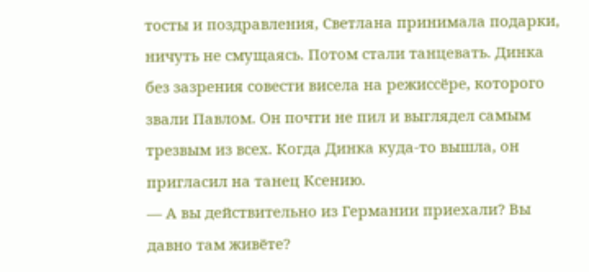тосты и поздравления, Светлана принимала подарки, ничуть не смущаясь. Потом стали танцевать. Динка без зазрения совести висела на режиссёре, которого звали Павлом. Он почти не пил и выглядел самым трезвым из всех. Когда Динка куда-то вышла, он пригласил на танец Ксению.
— А вы действительно из Германии приехали? Вы давно там живёте?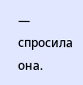— спросила она.